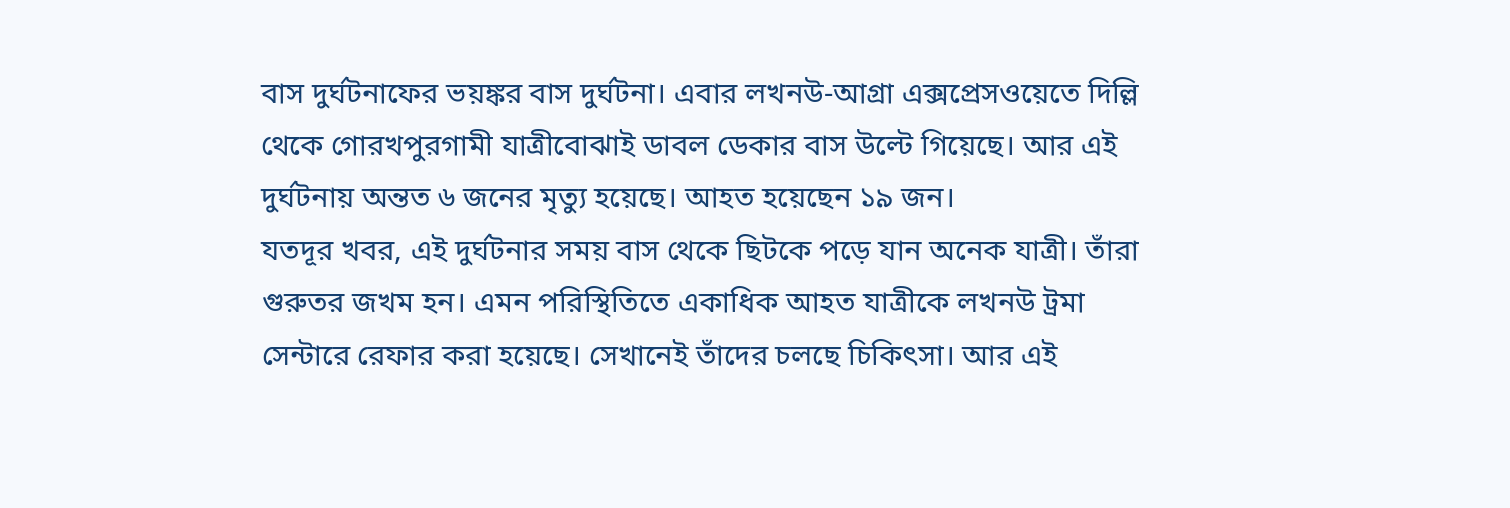বাস দুর্ঘটনাফের ভয়ঙ্কর বাস দুর্ঘটনা। এবার লখনউ-আগ্রা এক্সপ্রেসওয়েতে দিল্লি থেকে গোরখপুরগামী যাত্রীবোঝাই ডাবল ডেকার বাস উল্টে গিয়েছে। আর এই দুর্ঘটনায় অন্তত ৬ জনের মৃত্যু হয়েছে। আহত হয়েছেন ১৯ জন।
যতদূর খবর, এই দুর্ঘটনার সময় বাস থেকে ছিটকে পড়ে যান অনেক যাত্রী। তাঁরা গুরুতর জখম হন। এমন পরিস্থিতিতে একাধিক আহত যাত্রীকে লখনউ ট্রমা সেন্টারে রেফার করা হয়েছে। সেখানেই তাঁদের চলছে চিকিৎসা। আর এই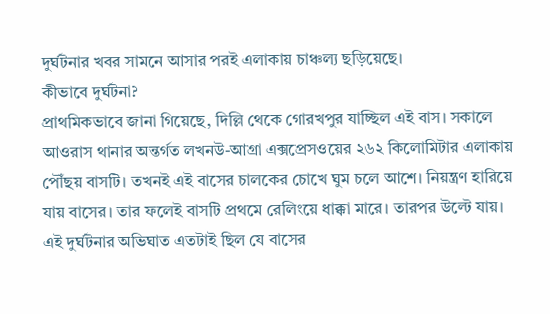দুর্ঘটনার খবর সামনে আসার পরই এলাকায় চাঞ্চল্য ছড়িয়েছে।
কীভাবে দুর্ঘটনা?
প্রাথমিকভাবে জানা গিয়েছে, দিল্লি থেকে গোরখপুর যাচ্ছিল এই বাস। সকালে আওরাস থানার অন্তর্গত লখনউ-আগ্রা এক্সপ্রেসওয়ের ২৬২ কিলোমিটার এলাকায় পৌঁছয় বাসটি। তখনই এই বাসের চালকের চোখে ঘুম চলে আশে। নিয়ন্ত্রণ হারিয়ে যায় বাসের। তার ফলেই বাসটি প্রথমে রেলিংয়ে ধাক্কা মারে। তারপর উল্টে যায়। এই দুর্ঘটনার অভিঘাত এতটাই ছিল যে বাসের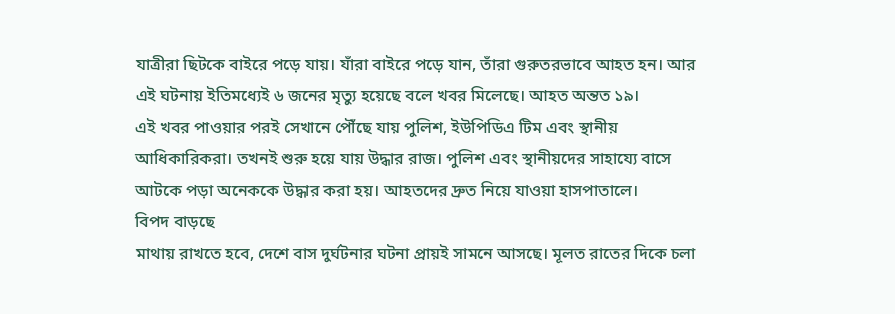যাত্রীরা ছিটকে বাইরে পড়ে যায়। যাঁরা বাইরে পড়ে যান, তাঁরা গুরুতরভাবে আহত হন। আর এই ঘটনায় ইতিমধ্যেই ৬ জনের মৃত্যু হয়েছে বলে খবর মিলেছে। আহত অন্তত ১৯।
এই খবর পাওয়ার পরই সেখানে পৌঁছে যায় পুলিশ, ইউপিডিএ টিম এবং স্থানীয় আধিকারিকরা। তখনই শুরু হয়ে যায় উদ্ধার রাজ। পুলিশ এবং স্থানীয়দের সাহায্যে বাসে আটকে পড়া অনেককে উদ্ধার করা হয়। আহতদের দ্রুত নিয়ে যাওয়া হাসপাতালে।
বিপদ বাড়ছে
মাথায় রাখতে হবে, দেশে বাস দুর্ঘটনার ঘটনা প্রায়ই সামনে আসছে। মূলত রাতের দিকে চলা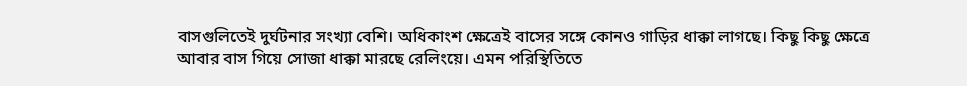বাসগুলিতেই দুর্ঘটনার সংখ্যা বেশি। অধিকাংশ ক্ষেত্রেই বাসের সঙ্গে কোনও গাড়ির ধাক্কা লাগছে। কিছু কিছু ক্ষেত্রে আবার বাস গিয়ে সোজা ধাক্কা মারছে রেলিংয়ে। এমন পরিস্থিতিতে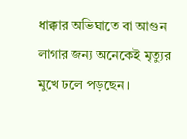ধাক্কার অভিঘাতে বা আগুন লাগার জন্য অনেকেই মৃত্যুর মুখে ঢলে পড়ছেন।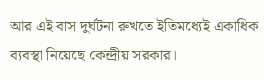আর এই বাস দুর্ঘটনা রুখতে ইতিমধ্যেই একাধিক ব্যবস্থা নিয়েছে কেন্দ্রীয় সরকার।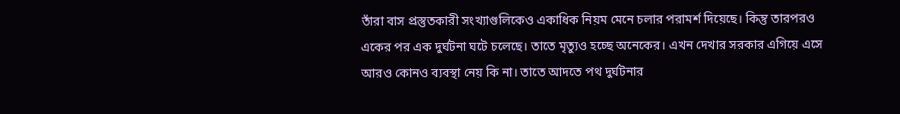তাঁরা বাস প্রস্তুতকারী সংখ্যাগুলিকেও একাধিক নিয়ম মেনে চলার পরামর্শ দিয়েছে। কিন্তু তারপরও একের পর এক দুর্ঘটনা ঘটে চলেছে। তাতে মৃত্যুও হচ্ছে অনেকের। এখন দেখার সরকার এগিয়ে এসে আরও কোনও ব্যবস্থা নেয় কি না। তাতে আদতে পথ দুর্ঘটনার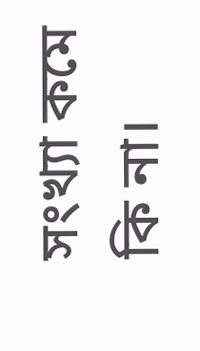সংখ্যা কমে কি না।